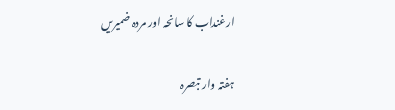ارغنداب کا سانحہ اور مردہ ضمیریں

ہفتہ وار تبصرہ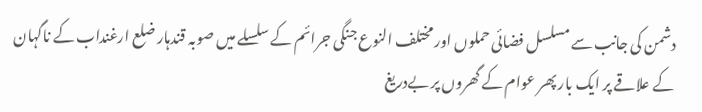دشمن کی جانب سے مسلسل فضائی حملوں اور مختلف النوع جنگی جرائم کے سلسلے میں صوبہ قندہار ضلع ارغنداب کے ناگہان کے علاقے پر ایک بار پھر عوام کے گھروں پر بےدریغ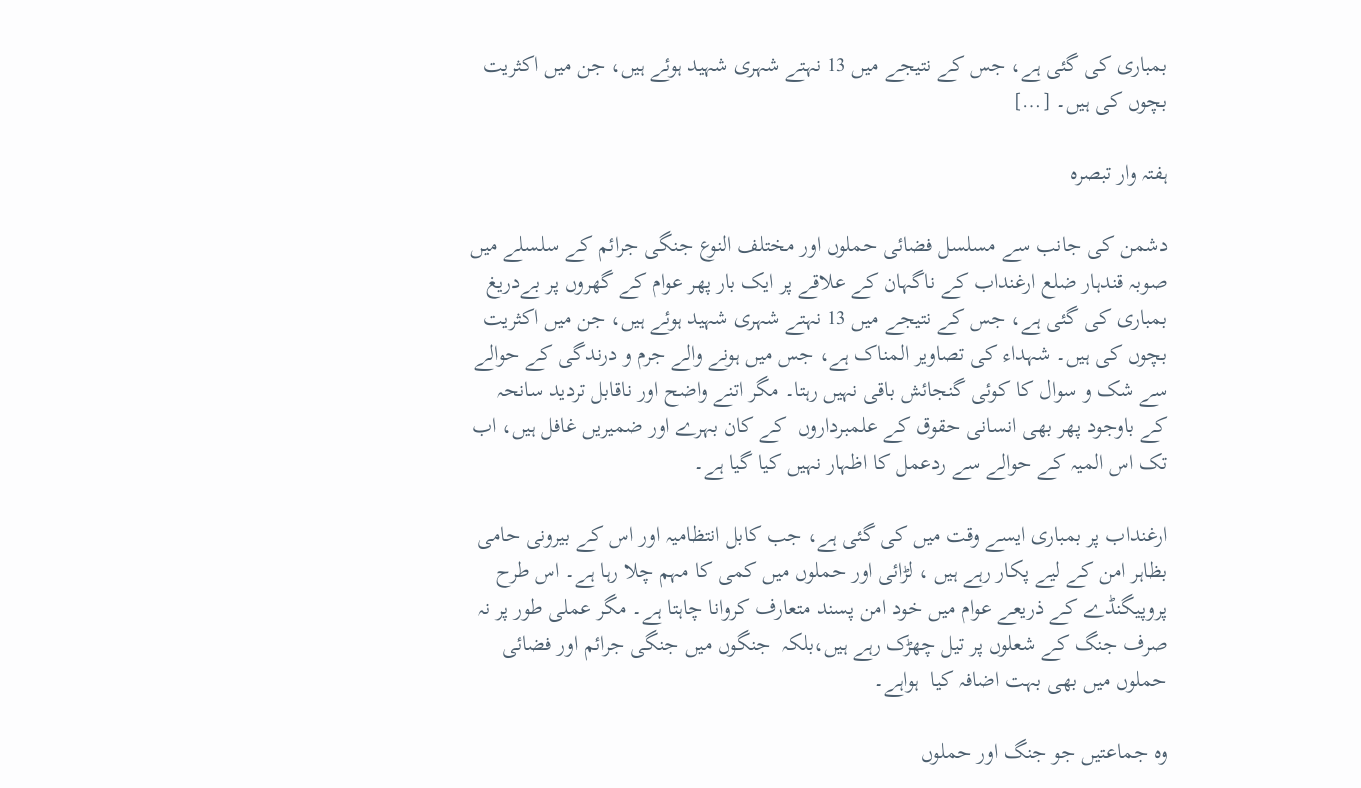بمباری کی گئی ہے، جس کے نتیجے میں 13 نہتے شہری شہید ہوئے ہیں، جن میں اکثریت بچوں کی ہیں۔ […]

ہفتہ وار تبصرہ

دشمن کی جانب سے مسلسل فضائی حملوں اور مختلف النوع جنگی جرائم کے سلسلے میں صوبہ قندہار ضلع ارغنداب کے ناگہان کے علاقے پر ایک بار پھر عوام کے گھروں پر بےدریغ بمباری کی گئی ہے، جس کے نتیجے میں 13 نہتے شہری شہید ہوئے ہیں، جن میں اکثریت بچوں کی ہیں۔ شہداء کی تصاویر المناک ہے، جس میں ہونے والے جرم و درندگی کے حوالے سے شک و سوال کا کوئی گنجائش باقی نہیں رہتا۔ مگر اتنے واضح اور ناقابل تردید سانحہ کے باوجود پھر بھی انسانی حقوق کے علمبرداروں  کے کان بہرے اور ضمیریں غافل ہیں، اب تک اس المیہ کے حوالے سے ردعمل کا اظہار نہیں کیا گیا ہے۔

ارغنداب پر بمباری ایسے وقت میں کی گئی ہے، جب کابل انتظامیہ اور اس کے بیرونی حامی  بظاہر امن کے لیے پکار رہے ہیں ، لڑائی اور حملوں میں کمی کا مہم چلا رہا ہے۔ اس طرح پروپیگنڈے کے ذریعے عوام میں خود امن پسند متعارف کروانا چاہتا ہے۔ مگر عملی طور پر نہ صرف جنگ کے شعلوں پر تیل چھڑک رہے ہیں،بلکہ  جنگوں میں جنگی جرائم اور فضائی حملوں میں بھی بہت اضافہ کیا  ہواہے۔

وہ جماعتیں جو جنگ اور حملوں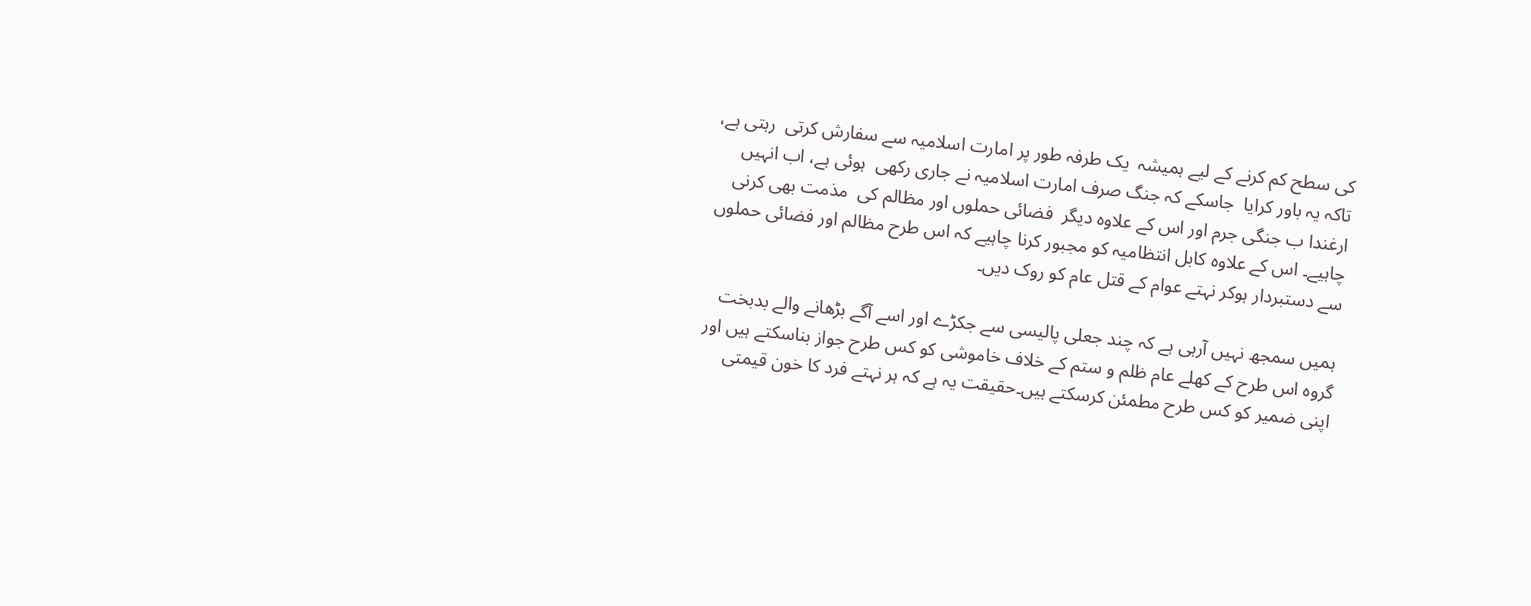کی سطح کم کرنے کے لیے ہمیشہ  یک طرفہ طور پر امارت اسلامیہ سے سفارش کرتی  رہتی ہے، تاکہ یہ باور کرایا  جاسکے کہ جنگ صرف امارت اسلامیہ نے جاری رکھی  ہوئی ہے، اب انہیں ارغندا ب جنگی جرم اور اس کے علاوہ دیگر  فضائی حملوں اور مظالم کی  مذمت بھی کرنی چاہیے۔ اس کے علاوہ کابل انتظامیہ کو مجبور کرنا چاہیے کہ اس طرح مظالم اور فضائی حملوں سے دستبردار ہوکر نہتے عوام کے قتل عام کو روک دیں۔

ہمیں سمجھ نہیں آرہی ہے کہ چند جعلی پالیسی سے جکڑے اور اسے آگے بڑھانے والے بدبخت گروہ اس طرح کے کھلے عام ظلم و ستم کے خلاف خاموشی کو کس طرح جواز بناسکتے ہیں اور اپنی ضمیر کو کس طرح مطمئن کرسکتے ہیں۔حقیقت یہ ہے کہ ہر نہتے فرد کا خون قیمتی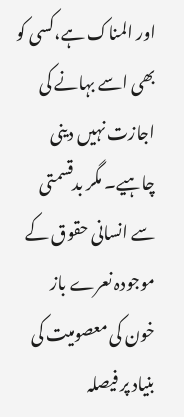اور المناک ہے،کسی کو بھی اسے بہانے کی اجازت نہیں دینی چاہیے۔ مگر بدقسمتی سے انسانی حقوق کے موجودہ نعرے باز  خون کی معصومیت کی بنیاد پر فیصلہ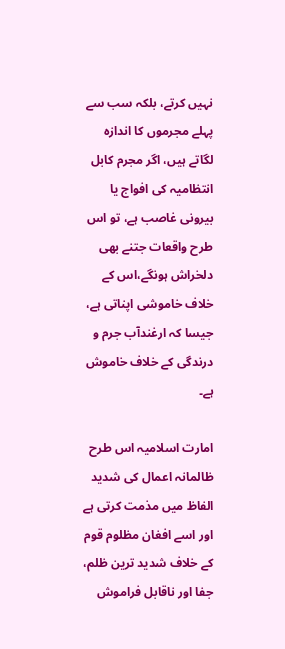نہیں کرتے، بلکہ سب سے پہلے مجرموں کا اندازہ لگاتے ہیں، اگر مجرم کابل انتظامیہ کی افواج یا بیرونی غاصب ہے، تو اس طرح واقعات جتنے بھی دلخراش ہونگے،اس کے خلاف خاموشی اپناتی ہے، جیسا کہ ارغندآب جرم و درندگی کے خلاف خاموش ہے۔

امارت اسلامیہ اس طرح ظالمانہ اعمال کی شدید الفاظ میں مذمت کرتی ہے  اور اسے افغان مظلوم قوم کے خلاف شدید ترین ظلم، جفا اور ناقابل فراموش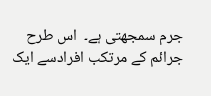جرم سمجھتی ہے۔  اس طرح  جرائم کے مرتکب افرادسے ایک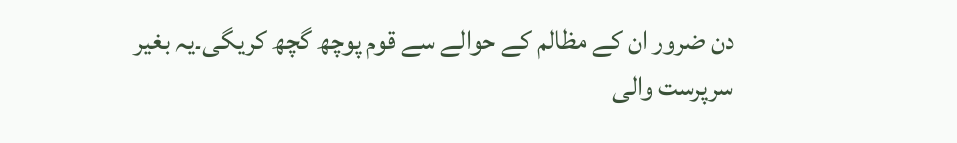دن ضرور ان کے مظالم کے حوالے سے قوم پوچھ گچھ کریگی۔یہ بغیر سرپرست والی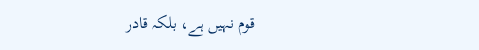قوم نہیں ہے، بلکہ قادر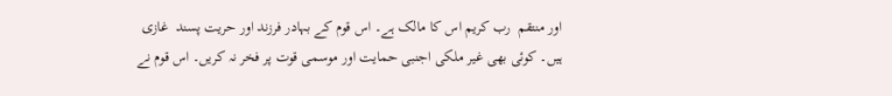اور منتقم  رب کریم اس کا مالک ہے۔ اس قوم کے بہادر فرزند اور حریت پسند  غازی ہیں۔ کوئی بھی غیر ملکی اجنبی حمایت اور موسمی قوت پر فخر نہ کریں۔ اس قوم نے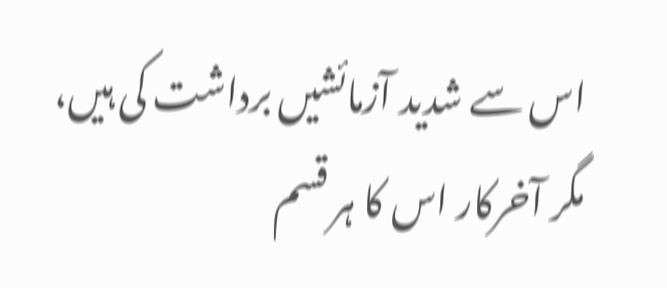اس سے شدید آزمائشیں برداشت کی ہیں،  مگر آخرکار اس کا ہر قسم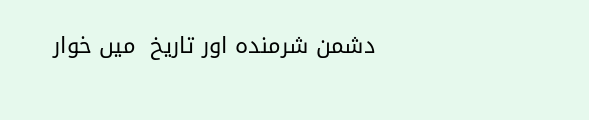دشمن شرمندہ اور تاریخ  میں خوار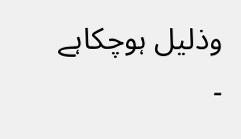وذلیل ہوچکاہے ۔